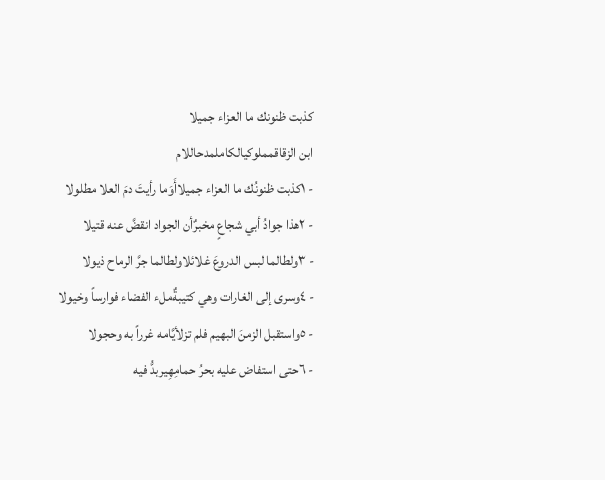كذبت ظنونك ما العزاء جميلا
ابن الزقاقمملوكيالكاملمدحاللام
- ١كذبت ظنونُك ما العزاء جميلاأَوَما رأيتَ دمَ العلا مطلولا
- ٢هذا جوادُ أبي شجاعٍ مخبرٌأن الجواد انقضَّ عنه قتيلا
- ٣ولطالما لبس الدروعَ غلائلاولطالما جرَّ الرماح ذيولا
- ٤وسرى إلى الغارات وهي كتيبةٌملء الفضاء فوارساً وخيولا
- ٥واستقبل الزمنَ البهيم فلم تزلأيَّامه غرراً به وحجولا
- ٦حتى استفاض عليه بحرُ حمامِهِيربدُّ فيه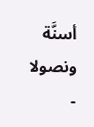أسنَّة ونصولا
-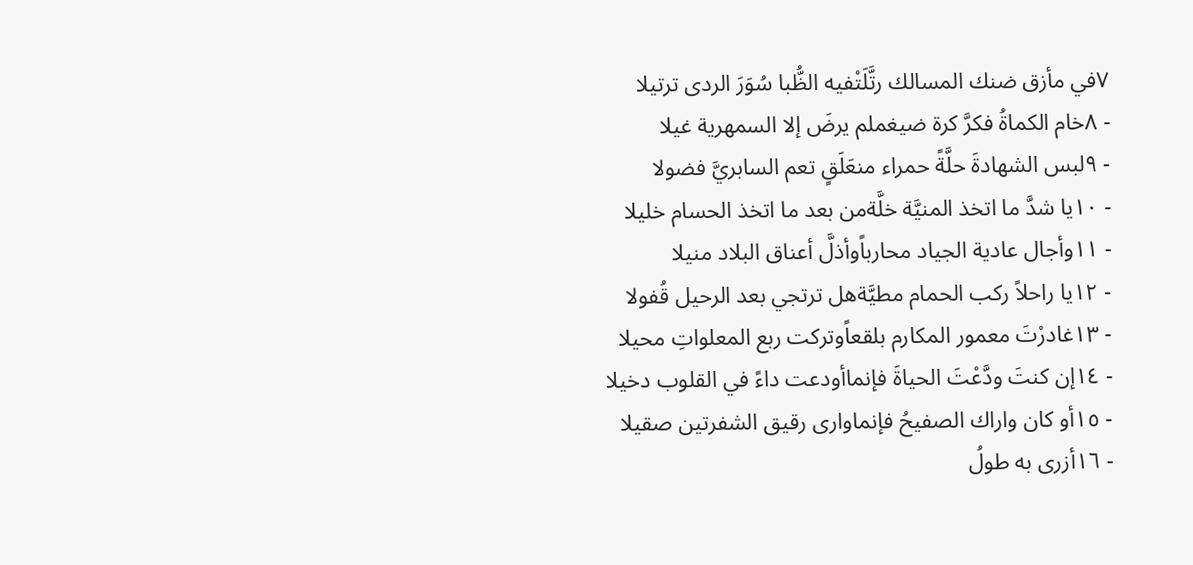٧في مأزق ضنك المسالك رتَّلَتْفيه الظُّبا سُوَرَ الردى ترتيلا
- ٨خام الكماةُ فكرَّ كرة ضيغملم يرضَ إلا السمهرية غيلا
- ٩لبس الشهادةَ حلَّةً حمراء منعَلَقٍ تعم السابريَّ فضولا
- ١٠يا شدَّ ما اتخذ المنيَّة خلَّةمن بعد ما اتخذ الحسام خليلا
- ١١وأجال عادية الجياد محارباًوأذلَّ أعناق البلاد منيلا
- ١٢يا راحلاً ركب الحمام مطيَّةهل ترتجي بعد الرحيل قُفولا
- ١٣غادرْتَ معمور المكارم بلقعاًوتركت ربع المعلواتِ محيلا
- ١٤إن كنتَ ودَّعْتَ الحياةَ فإنماأودعت داءً في القلوب دخيلا
- ١٥أو كان واراك الصفيحُ فإنماوارى رقيق الشفرتين صقيلا
- ١٦أزرى به طولُ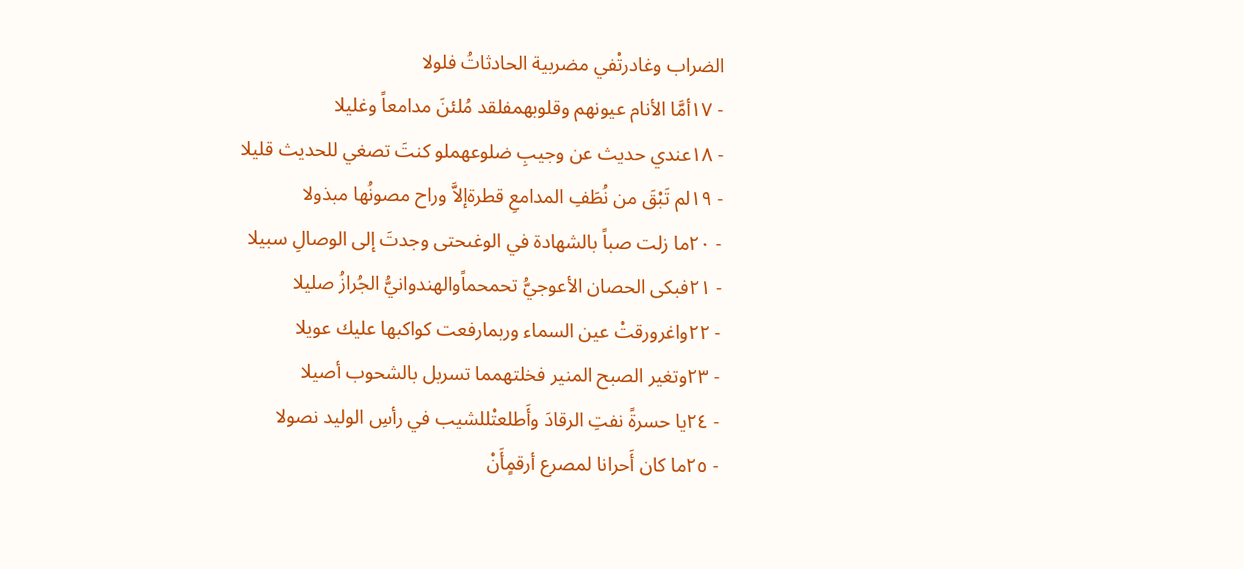الضراب وغادرتْفي مضربية الحادثاتُ فلولا
- ١٧أمَّا الأنام عيونهم وقلوبهمفلقد مُلئنَ مدامعاً وغليلا
- ١٨عندي حديث عن وجيبِ ضلوعهملو كنتَ تصغي للحديث قليلا
- ١٩لم تَبْقَ من نُطَفِ المدامعِ قطرةإلاَّ وراح مصونُها مبذولا
- ٢٠ما زلت صباً بالشهادة في الوغىحتى وجدتَ إلى الوصالِ سبيلا
- ٢١فبكى الحصان الأعوجيُّ تحمحماًوالهندوانيُّ الجُرازُ صليلا
- ٢٢واغرورقتْ عين السماء وربمارفعت كواكبها عليك عويلا
- ٢٣وتغير الصبح المنير فخلتهمما تسربل بالشحوب أصيلا
- ٢٤يا حسرةً نفتِ الرقادَ وأَطلعتْللشيب في رأسِ الوليد نصولا
- ٢٥ما كان أَحرانا لمصرع أرقمٍأَنْ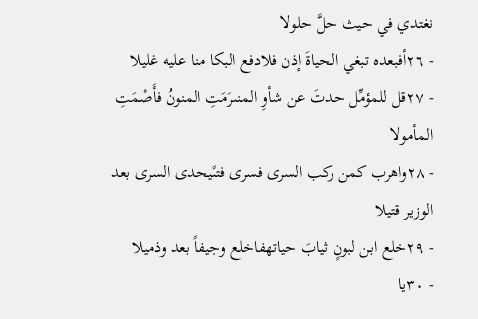نغتدي في حيث حلَّ حلولا
- ٢٦أفبعده تبغي الحياةَ إذن فلادفع البكا منا عليه غليلا
- ٢٧قل للمؤمِّل حدتَ عن شأوِ المنىرَمَتِ المنونُ فأَصْمَتِ المأمولا
- ٢٨واهرب كمن ركب السرى فسرى فتىًيحدى السرى بعد الوزير قتيلا
- ٢٩خلع ابن لبونٍ ثيابَ حياتهفاخلع وجيفاً بعد وذميلا
- ٣٠يا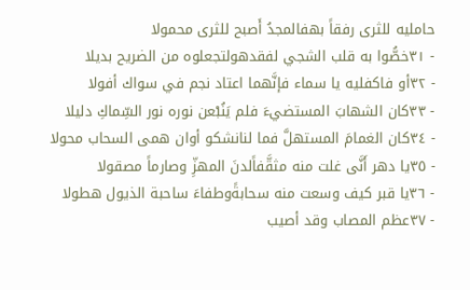حامليه للثرى رفقاً بهفالمجدُ أَصبح للثرى محمولا
- ٣١خصُّوا به قلب الشجي لفقدهولتجعلوه من الضريح بديلا
- ٣٢أو فاكفليه يا سماء فإنَّهما اعتاد نجم في سواك أفولا
- ٣٣كان الشهابَ المستضيءَ فلم يَنُبْعن نوره نور السِّماكِ دليلا
- ٣٤كان الغمامَ المستهلَّ فما لنانشكو أوان همى السحاب محولا
- ٣٥يا دهر أَنَّى غلت منه مثقَّفاًلدنَ المهزِّ وصارماً مصقولا
- ٣٦يا قبر كيف وسعت منه سحابةًوطفاءَ ساحبة الذيول هطولا
- ٣٧عظم المصاب وقد أصيب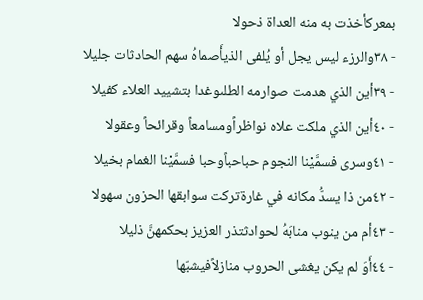بمعركأخذت به منه العداة ذحولا
- ٣٨والرزء ليس يجل أو يُلفى الذيأَصماهُ سهم الحادثات جليلا
- ٣٩أين الذي هدمت صوارمه الطلىوغدا بتشييد العلاء كفيلا
- ٤٠أين الذي ملكت علاه نواظراًومسامعاً وقرائحاً وعقولا
- ٤١وسرى فسمَّيْنا النجوم حباحباًوحبا فسمَّيْنا الغمام بخيلا
- ٤٢من ذا يسدُّ مكانه في غارةتركت سوابقها الحزون سهولا
- ٤٣أم من ينوب منابَهُ لحوادثتذر العزيز بحكمهنَّ ذليلا
- ٤٤أَوَ لم يكن يغشى الحروب منازلاًفيشبّها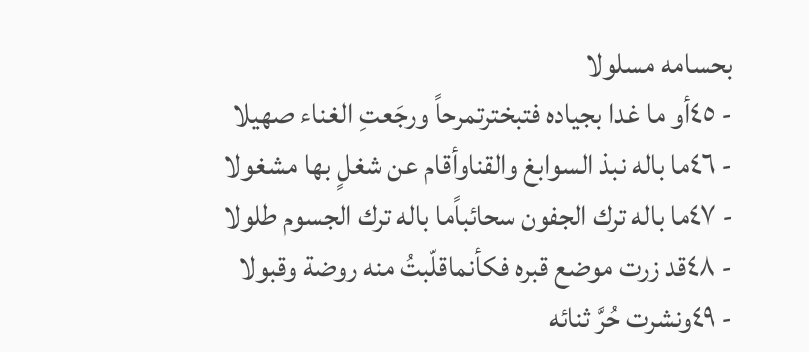بحسامه مسلولا
- ٤٥أو ما غدا بجياده فتبخترتمرحاً ورجَعتِ الغناء صهيلا
- ٤٦ما باله نبذ السوابغ والقناوأقام عن شغلٍ بها مشغولا
- ٤٧ما باله ترك الجفون سحائباًما باله ترك الجسوم طلولا
- ٤٨قد زرت موضع قبره فكأنماقلّبتُ منه روضة وقبولا
- ٤٩ونشرت حُرَّ ثنائه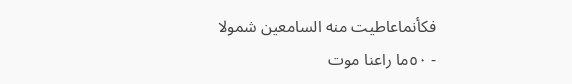فكأنماعاطيت منه السامعين شمولا
- ٥٠ما راعنا موت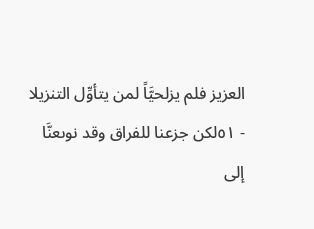العزيز فلم يزلحيَّاً لمن يتأوِّل التنزيلا
- ٥١لكن جزعنا للفراق وقد نوىعنَّا إلى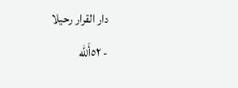دار القرار رحيلا
- ٥٢أَلله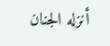أنزله الجنان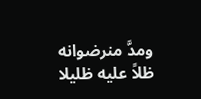ومدَّ منرضوانه ظلاً عليه ظليلا